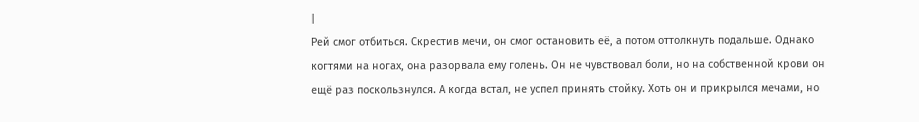|
Рей смог отбиться. Скрестив мечи, он смог остановить её, а потом оттолкнуть подальше. Однако когтями на ногах, она разорвала ему голень. Он не чувствовал боли, но на собственной крови он ещё раз поскользнулся. А когда встал, не успел принять стойку. Хоть он и прикрылся мечами, но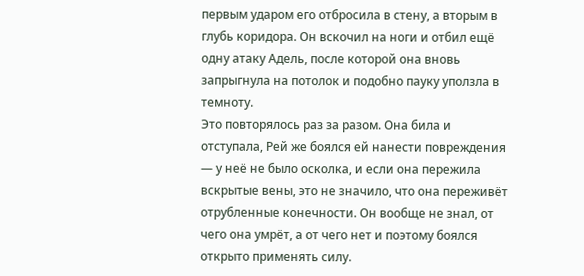первым ударом его отбросила в стену, а вторым в глубь коридора. Он вскочил на ноги и отбил ещё одну атаку Адель, после которой она вновь запрыгнула на потолок и подобно пауку уползла в темноту.
Это повторялось раз за разом. Она била и отступала, Рей же боялся ей нанести повреждения — у неё не было осколка, и если она пережила вскрытые вены, это не значило, что она переживёт отрубленные конечности. Он вообще не знал, от чего она умрёт, а от чего нет и поэтому боялся открыто применять силу.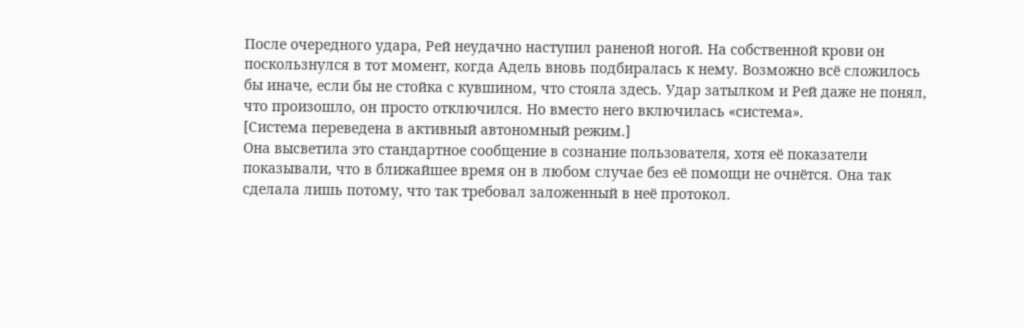После очередного удара, Рей неудачно наступил раненой ногой. На собственной крови он поскользнулся в тот момент, когда Адель вновь подбиралась к нему. Возможно всё сложилось бы иначе, если бы не стойка с кувшином, что стояла здесь. Удар затылком и Рей даже не понял, что произошло, он просто отключился. Но вместо него включилась «система».
[Система переведена в активный автономный режим.]
Она высветила это стандартное сообщение в сознание пользователя, хотя её показатели показывали, что в ближайшее время он в любом случае без её помощи не очнётся. Она так сделала лишь потому, что так требовал заложенный в неё протокол.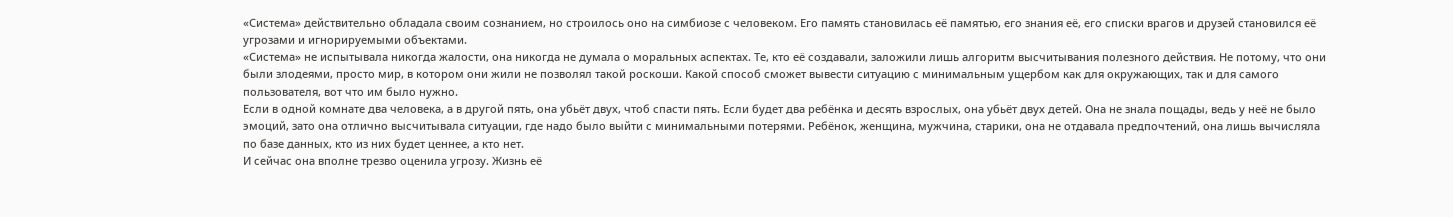«Система» действительно обладала своим сознанием, но строилось оно на симбиозе с человеком. Его память становилась её памятью, его знания её, его списки врагов и друзей становился её угрозами и игнорируемыми объектами.
«Система» не испытывала никогда жалости, она никогда не думала о моральных аспектах. Те, кто её создавали, заложили лишь алгоритм высчитывания полезного действия. Не потому, что они были злодеями, просто мир, в котором они жили не позволял такой роскоши. Какой способ сможет вывести ситуацию с минимальным ущербом как для окружающих, так и для самого пользователя, вот что им было нужно.
Если в одной комнате два человека, а в другой пять, она убьёт двух, чтоб спасти пять. Если будет два ребёнка и десять взрослых, она убьёт двух детей. Она не знала пощады, ведь у неё не было эмоций, зато она отлично высчитывала ситуации, где надо было выйти с минимальными потерями. Ребёнок, женщина, мужчина, старики, она не отдавала предпочтений, она лишь вычисляла по базе данных, кто из них будет ценнее, а кто нет.
И сейчас она вполне трезво оценила угрозу. Жизнь её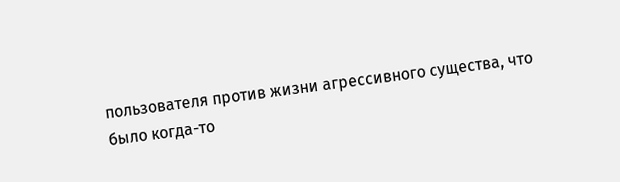пользователя против жизни агрессивного существа, что было когда-то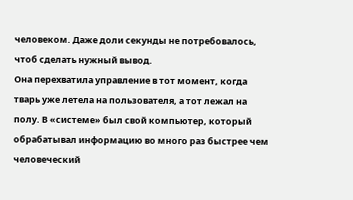человеком. Даже доли секунды не потребовалось, чтоб сделать нужный вывод.
Она перехватила управление в тот момент, когда тварь уже летела на пользователя, а тот лежал на полу. В «системе» был свой компьютер, который обрабатывал информацию во много раз быстрее чем человеческий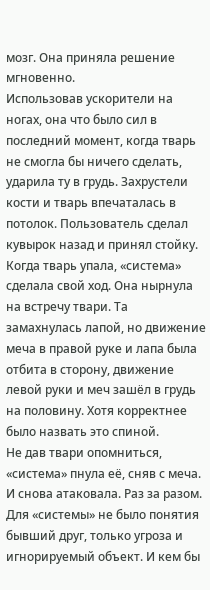мозг. Она приняла решение мгновенно.
Использовав ускорители на ногах, она что было сил в последний момент, когда тварь не смогла бы ничего сделать, ударила ту в грудь. Захрустели кости и тварь впечаталась в потолок. Пользователь сделал кувырок назад и принял стойку.
Когда тварь упала, «система» сделала свой ход. Она нырнула на встречу твари. Та замахнулась лапой, но движение меча в правой руке и лапа была отбита в сторону, движение левой руки и меч зашёл в грудь на половину. Хотя корректнее было назвать это спиной.
Не дав твари опомниться, «система» пнула её, сняв с меча. И снова атаковала. Раз за разом. Для «системы» не было понятия бывший друг, только угроза и игнорируемый объект. И кем бы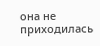она не приходилась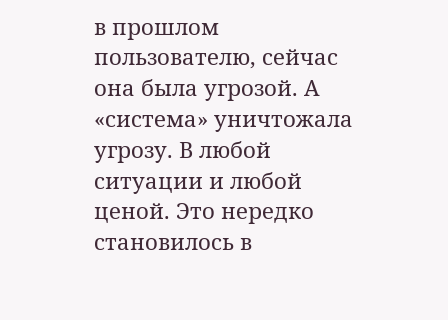в прошлом пользователю, сейчас она была угрозой. А «система» уничтожала угрозу. В любой ситуации и любой ценой. Это нередко становилось в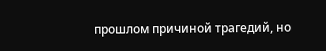прошлом причиной трагедий, но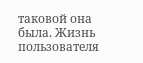таковой она была. Жизнь пользователя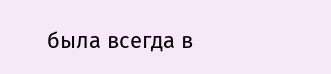была всегда в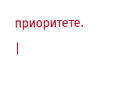приоритете. |